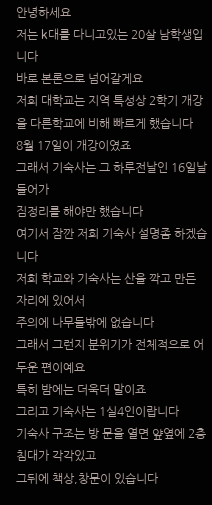안녕하세요
저는 k대를 다니고있는 20살 남학생입니다
바로 본론으로 넘어갈게요
저희 대학교는 지역 특성상 2학기 개강을 다른학교에 비해 빠르게 했습니다
8월 17일이 개강이였죠
그래서 기숙사는 그 하루전날인 16일날 들어가
짐정리를 해야만 했습니다
여기서 잠깐 저희 기숙사 설명좀 하겠습니다
저희 학교와 기숙사는 산을 깍고 만든 자리에 있어서
주의에 나무들밖에 없습니다
그래서 그런지 분위기가 전체적으로 어두운 편이예요
특히 밤에는 더욱더 말이죠
그리고 기숙사는 1실4인이랍니다
기숙사 구조는 방 문을 열면 얖옆에 2층침대가 각각있고
그뒤에 책상,창문이 있습니다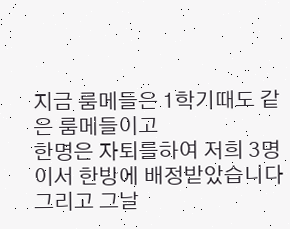지금 룸메들은 1학기때도 같은 룸메들이고
한명은 자퇴를하여 저희 3명이서 한방에 배정받았습니다
그리고 그날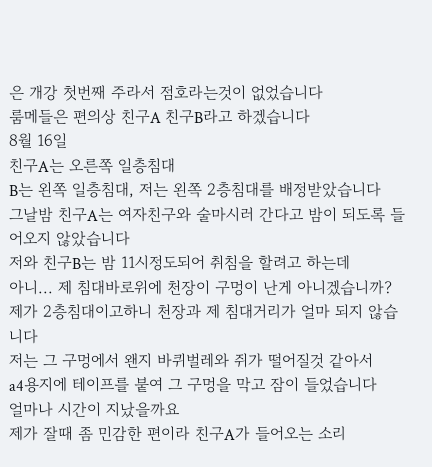은 개강 첫번째 주라서 점호라는것이 없었습니다
룸메들은 편의상 친구A 친구B라고 하겠습니다
8월 16일
친구A는 오른쪽 일층침대
B는 왼쪽 일층침대, 저는 왼쪽 2층침대를 배정받았습니다
그날밤 친구A는 여자친구와 술마시러 간다고 밤이 되도록 들어오지 않았습니다
저와 친구B는 밤 11시정도되어 취침을 할려고 하는데
아니... 제 침대바로위에 천장이 구멍이 난게 아니겠습니까?
제가 2층침대이고하니 천장과 제 침대거리가 얼마 되지 않습니다
저는 그 구멍에서 왠지 바퀴벌레와 쥐가 떨어질것 같아서
a4용지에 테이프를 붙여 그 구멍을 막고 잠이 들었습니다
얼마나 시간이 지났을까요
제가 잘때 좀 민감한 편이라 친구A가 들어오는 소리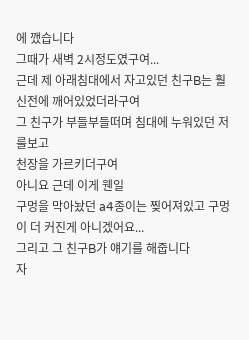에 깼습니다
그때가 새벽 2시정도였구여...
근데 제 아래침대에서 자고있던 친구B는 훨신전에 깨어있었더라구여
그 친구가 부들부들떠며 침대에 누워있던 저를보고
천장을 가르키더구여
아니요 근데 이게 웬일
구멍을 막아놨던 a4종이는 찢어져있고 구멍이 더 커진게 아니겠어요...
그리고 그 친구B가 얘기를 해줍니다
자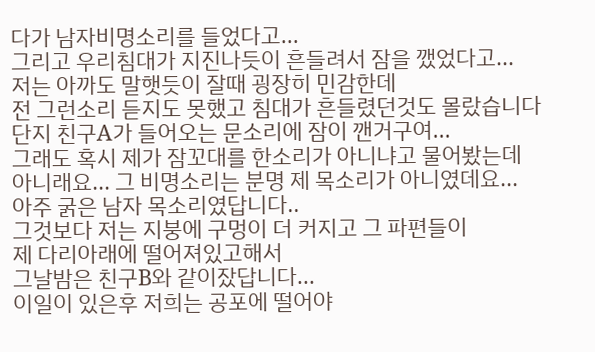다가 남자비명소리를 들었다고...
그리고 우리침대가 지진나듯이 흔들려서 잠을 깼었다고...
저는 아까도 말햇듯이 잘때 굉장히 민감한데
전 그런소리 듣지도 못했고 침대가 흔들렸던것도 몰랐습니다
단지 친구A가 들어오는 문소리에 잠이 깬거구여...
그래도 혹시 제가 잠꼬대를 한소리가 아니냐고 물어봤는데
아니래요... 그 비명소리는 분명 제 목소리가 아니였데요...
아주 굵은 남자 목소리였답니다..
그것보다 저는 지붕에 구멍이 더 커지고 그 파편들이
제 다리아래에 떨어져있고해서
그날밤은 친구B와 같이잤답니다...
이일이 있은후 저희는 공포에 떨어야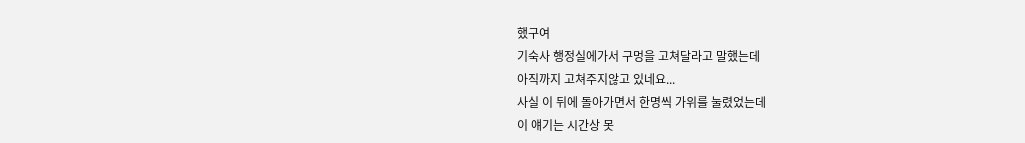했구여
기숙사 행정실에가서 구멍을 고쳐달라고 말했는데
아직까지 고쳐주지않고 있네요...
사실 이 뒤에 돌아가면서 한명씩 가위를 눌렸었는데
이 얘기는 시간상 못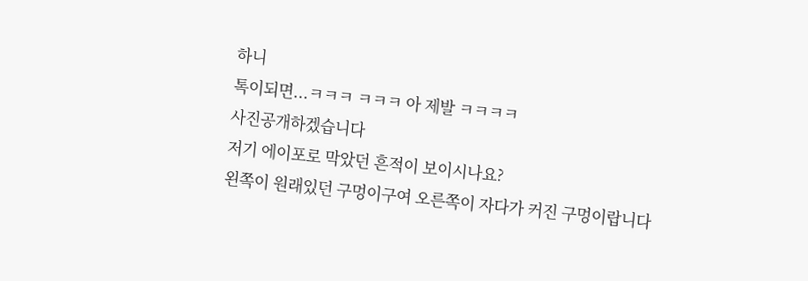하니
톡이되면...ㅋㅋㅋ ㅋㅋㅋ 아 제발 ㅋㅋㅋㅋ
사진공개하겠습니다
저기 에이포로 막았던 흔적이 보이시나요?
왼쪽이 원래있던 구멍이구여 오른쪽이 자다가 커진 구멍이랍니다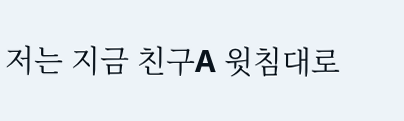저는 지금 친구A 윗침대로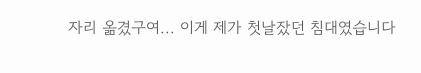자리 옮겼구여... 이게 제가 첫날잤던 침대였습니다